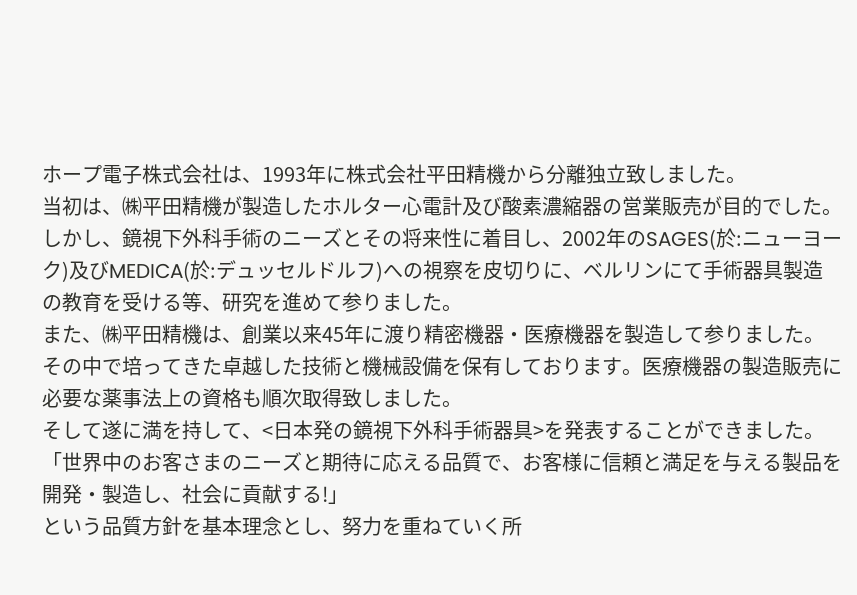ホープ電子株式会社は、1993年に株式会社平田精機から分離独立致しました。
当初は、㈱平田精機が製造したホルター心電計及び酸素濃縮器の営業販売が目的でした。
しかし、鏡視下外科手術のニーズとその将来性に着目し、2002年のSAGES(於:ニューヨーク)及びMEDICA(於:デュッセルドルフ)への視察を皮切りに、ベルリンにて手術器具製造の教育を受ける等、研究を進めて参りました。
また、㈱平田精機は、創業以来45年に渡り精密機器・医療機器を製造して参りました。その中で培ってきた卓越した技術と機械設備を保有しております。医療機器の製造販売に必要な薬事法上の資格も順次取得致しました。
そして遂に満を持して、<日本発の鏡視下外科手術器具>を発表することができました。
「世界中のお客さまのニーズと期待に応える品質で、お客様に信頼と満足を与える製品を開発・製造し、社会に貢献する!」
という品質方針を基本理念とし、努力を重ねていく所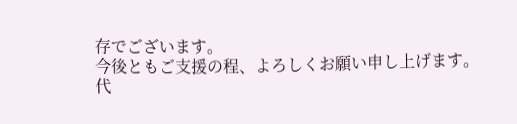存でございます。
今後ともご支援の程、よろしくお願い申し上げます。
代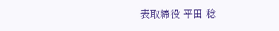表取締役 平田 稔